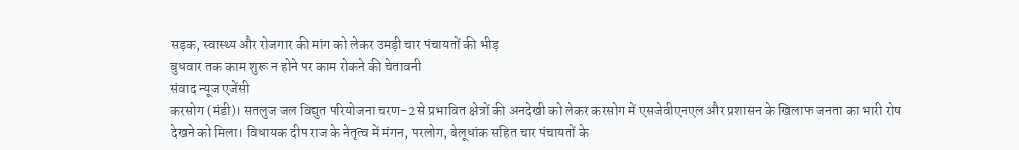सड़क, स्वास्थ्य और रोजगार की मांग को लेकर उमड़ी चार पंचायतों की भीड़
बुधवार तक काम शुरू न होने पर काम रोकने की चेतावनी
संवाद न्यूज एजेंसी
करसोग (मंडी)। सतलुज जल विद्युत परियोजना चरण-2 से प्रभावित क्षेत्रों की अनदेखी को लेकर करसोग में एसजेवीएनएल और प्रशासन के खिलाफ जनता का भारी रोष देखने को मिला। विधायक दीप राज के नेतृत्व में मंगन, परलोग, बेलूधांक सहित चार पंचायतों के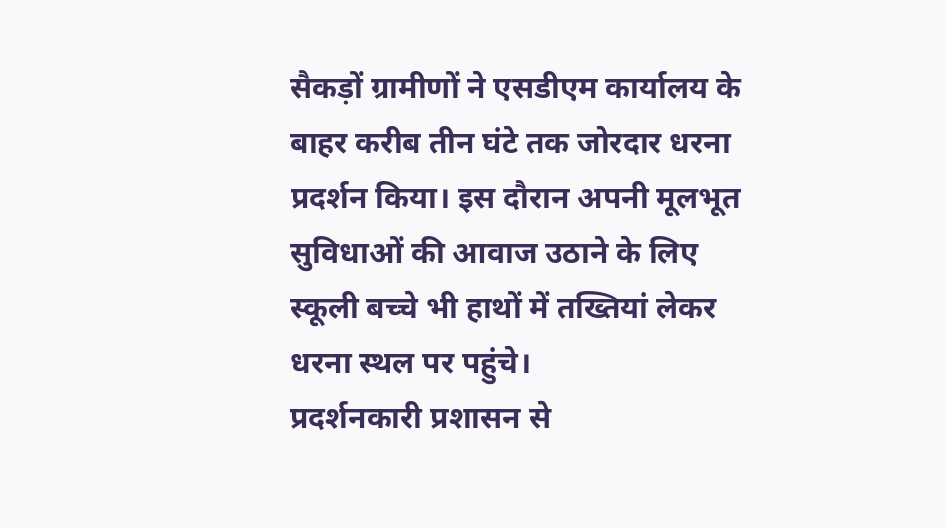सैकड़ों ग्रामीणों ने एसडीएम कार्यालय के बाहर करीब तीन घंटे तक जोरदार धरना प्रदर्शन किया। इस दौरान अपनी मूलभूत सुविधाओं की आवाज उठाने के लिए स्कूली बच्चे भी हाथों में तख्तियां लेकर धरना स्थल पर पहुंचे।
प्रदर्शनकारी प्रशासन से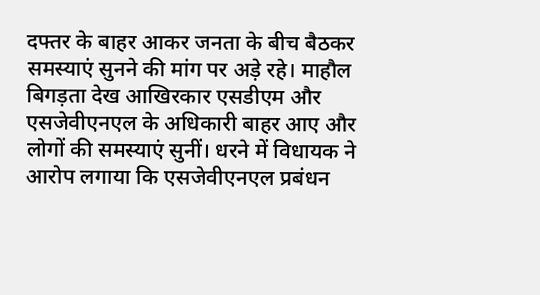दफ्तर के बाहर आकर जनता के बीच बैठकर समस्याएं सुनने की मांग पर अड़े रहे। माहौल बिगड़ता देख आखिरकार एसडीएम और एसजेवीएनएल के अधिकारी बाहर आए और लोगों की समस्याएं सुनीं। धरने में विधायक ने आरोप लगाया कि एसजेवीएनएल प्रबंधन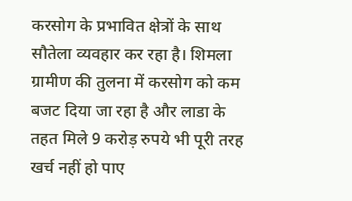करसोग के प्रभावित क्षेत्रों के साथ सौतेला व्यवहार कर रहा है। शिमला ग्रामीण की तुलना में करसोग को कम बजट दिया जा रहा है और लाडा के तहत मिले 9 करोड़ रुपये भी पूरी तरह खर्च नहीं हो पाए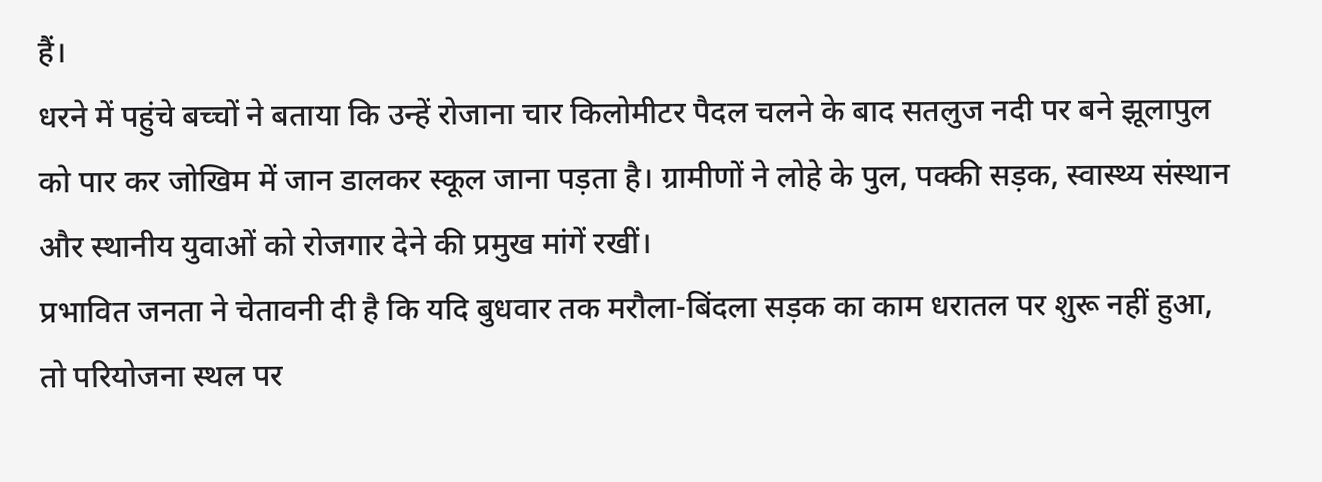हैं।
धरने में पहुंचे बच्चों ने बताया कि उन्हें रोजाना चार किलोमीटर पैदल चलने के बाद सतलुज नदी पर बने झूलापुल को पार कर जोखिम में जान डालकर स्कूल जाना पड़ता है। ग्रामीणों ने लोहे के पुल, पक्की सड़क, स्वास्थ्य संस्थान और स्थानीय युवाओं को रोजगार देने की प्रमुख मांगें रखीं।
प्रभावित जनता ने चेतावनी दी है कि यदि बुधवार तक मरौला-बिंदला सड़क का काम धरातल पर शुरू नहीं हुआ, तो परियोजना स्थल पर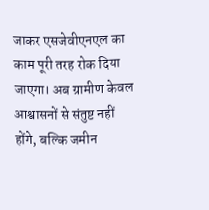जाकर एसजेवीएनएल का काम पूरी तरह रोक दिया जाएगा। अब ग्रामीण केवल आश्वासनों से संतुष्ट नहीं होंगे, बल्कि जमीन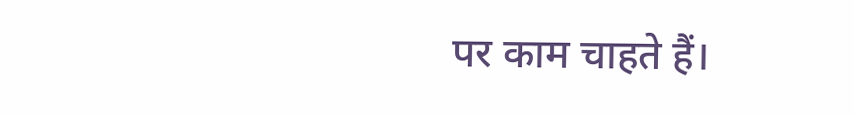पर काम चाहते हैं।